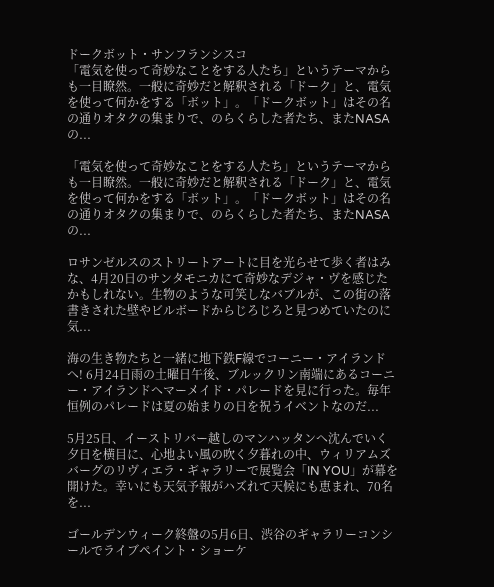ドークボット・サンフランシスコ
「電気を使って奇妙なことをする人たち」というテーマからも一目瞭然。一般に奇妙だと解釈される「ドーク」と、電気を使って何かをする「ボット」。「ドークボット」はその名の通りオタクの集まりで、のらくらした者たち、またNASAの...

「電気を使って奇妙なことをする人たち」というテーマからも一目瞭然。一般に奇妙だと解釈される「ドーク」と、電気を使って何かをする「ボット」。「ドークボット」はその名の通りオタクの集まりで、のらくらした者たち、またNASAの...

ロサンゼルスのストリートアートに目を光らせて歩く者はみな、4月20日のサンタモニカにて奇妙なデジャ・ヴを感じたかもしれない。生物のような可笑しなバブルが、この街の落書きされた壁やビルボードからじろじろと見つめていたのに気...

海の生き物たちと一緒に地下鉄F線でコーニー・アイランドへ! 6月24日雨の土曜日午後、ブルックリン南端にあるコーニー・アイランドへマーメイド・パレードを見に行った。毎年恒例のパレードは夏の始まりの日を祝うイベントなのだ...

5月25日、イーストリバー越しのマンハッタンへ沈んでいく夕日を横目に、心地よい風の吹く夕暮れの中、ウィリアムズバーグのリヴィエラ・ギャラリーで展覧会「IN YOU」が幕を開けた。幸いにも天気予報がハズれて天候にも恵まれ、70名を...

ゴールデンウィーク終盤の5月6日、渋谷のギャラリーコンシールでライブペイント・ショーケ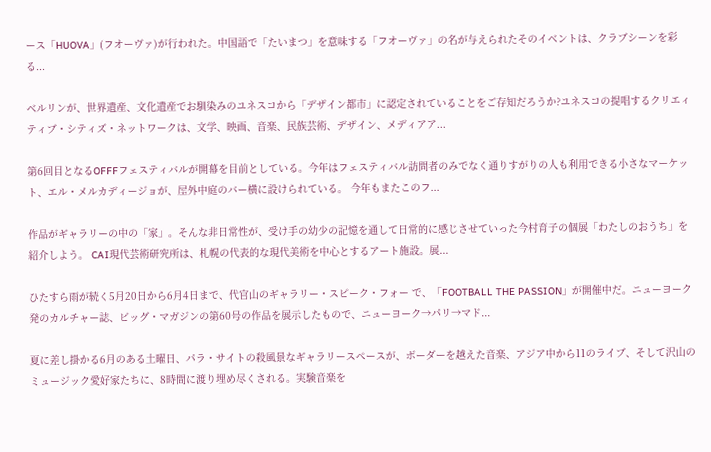ース「HUOVA」(フオーヴァ)が行われた。中国語で「たいまつ」を意味する「フオーヴァ」の名が与えられたそのイベントは、クラブシーンを彩る...

ベルリンが、世界遺産、文化遺産でお馴染みのユネスコから「デザイン都市」に認定されていることをご存知だろうか?ユネスコの提唱するクリエィティブ・シティズ・ネットワークは、文学、映画、音楽、民族芸術、デザイン、メディアア...

第6回目となるOFFFフェスティバルが開幕を目前としている。今年はフェスティバル訪問者のみでなく通りすがりの人も利用できる小さなマーケット、エル・メルカディージョが、屋外中庭のバー横に設けられている。 今年もまたこのフ...

作品がギャラリーの中の「家」。そんな非日常性が、受け手の幼少の記憶を通して日常的に感じさせていった今村育子の個展「わたしのおうち」を紹介しよう。 CAI現代芸術研究所は、札幌の代表的な現代美術を中心とするアート施設。展...

ひたすら雨が続く5月20日から6月4日まで、代官山のギャラリー・スピーク・フォー で、「FOOTBALL THE PASSION」が開催中だ。ニューヨーク発のカルチャー誌、ビッグ・マガジンの第60号の作品を展示したもので、ニューヨーク→パリ→マド...

夏に差し掛かる6月のある土曜日、パラ・サイトの殺風景なギャラリースペースが、ボーダーを越えた音楽、アジア中から11のライブ、そして沢山のミュージック愛好家たちに、8時間に渡り埋め尽くされる。実験音楽を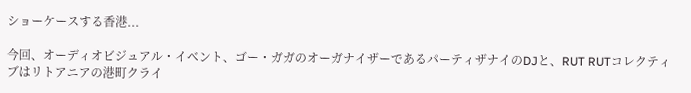ショーケースする香港...

今回、オーディオビジュアル・イベント、ゴー・ガガのオーガナイザーであるパーティザナイのDJと、RUT RUTコレクティブはリトアニアの港町クライ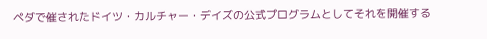ペダで催されたドイツ・カルチャー・デイズの公式プログラムとしてそれを開催する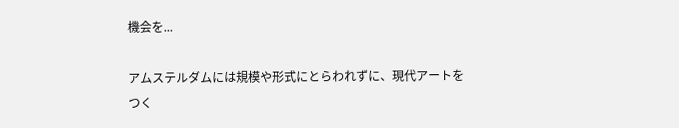機会を...

アムステルダムには規模や形式にとらわれずに、現代アートをつく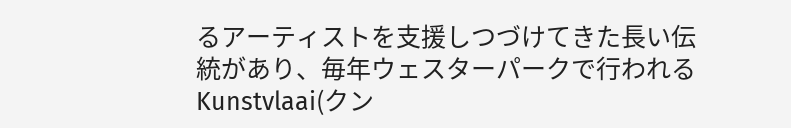るアーティストを支援しつづけてきた長い伝統があり、毎年ウェスターパークで行われる Kunstvlaai(クン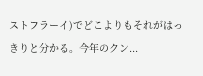ストフラーイ)でどこよりもそれがはっきりと分かる。今年のクン...